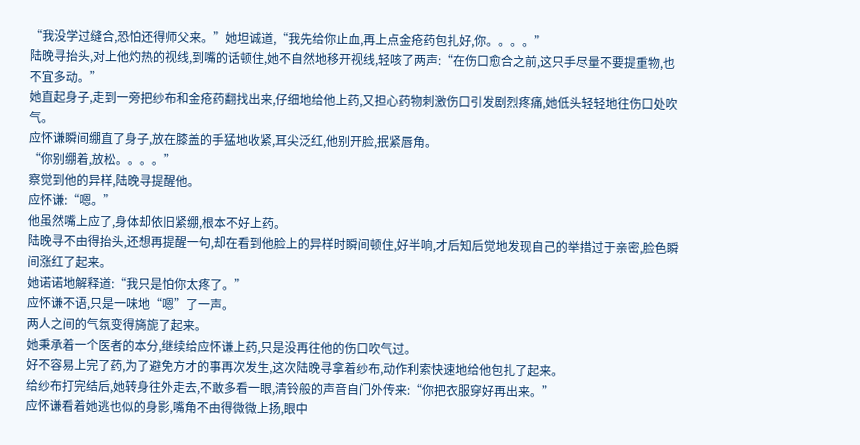“我没学过缝合,恐怕还得师父来。”她坦诚道,“我先给你止血,再上点金疮药包扎好,你。。。。”
陆晚寻抬头,对上他灼热的视线,到嘴的话顿住,她不自然地移开视线,轻咳了两声:“在伤口愈合之前,这只手尽量不要提重物,也不宜多动。”
她直起身子,走到一旁把纱布和金疮药翻找出来,仔细地给他上药,又担心药物刺激伤口引发剧烈疼痛,她低头轻轻地往伤口处吹气。
应怀谦瞬间绷直了身子,放在膝盖的手猛地收紧,耳尖泛红,他别开脸,抿紧唇角。
“你别绷着,放松。。。。”
察觉到他的异样,陆晚寻提醒他。
应怀谦:“嗯。”
他虽然嘴上应了,身体却依旧紧绷,根本不好上药。
陆晚寻不由得抬头,还想再提醒一句,却在看到他脸上的异样时瞬间顿住,好半响,才后知后觉地发现自己的举措过于亲密,脸色瞬间涨红了起来。
她诺诺地解释道:“我只是怕你太疼了。”
应怀谦不语,只是一味地“嗯”了一声。
两人之间的气氛变得旖旎了起来。
她秉承着一个医者的本分,继续给应怀谦上药,只是没再往他的伤口吹气过。
好不容易上完了药,为了避免方才的事再次发生,这次陆晚寻拿着纱布,动作利索快速地给他包扎了起来。
给纱布打完结后,她转身往外走去,不敢多看一眼,清铃般的声音自门外传来:“你把衣服穿好再出来。”
应怀谦看着她逃也似的身影,嘴角不由得微微上扬,眼中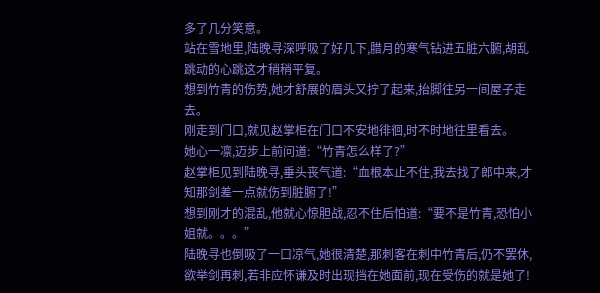多了几分笑意。
站在雪地里,陆晚寻深呼吸了好几下,腊月的寒气钻进五脏六腑,胡乱跳动的心跳这才稍稍平复。
想到竹青的伤势,她才舒展的眉头又拧了起来,抬脚往另一间屋子走去。
刚走到门口,就见赵掌柜在门口不安地徘徊,时不时地往里看去。
她心一凛,迈步上前问道:“竹青怎么样了?”
赵掌柜见到陆晚寻,垂头丧气道:“血根本止不住,我去找了郎中来,才知那剑差一点就伤到脏腑了!”
想到刚才的混乱,他就心惊胆战,忍不住后怕道:“要不是竹青,恐怕小姐就。。。”
陆晚寻也倒吸了一口凉气,她很清楚,那刺客在刺中竹青后,仍不罢休,欲举剑再刺,若非应怀谦及时出现挡在她面前,现在受伤的就是她了!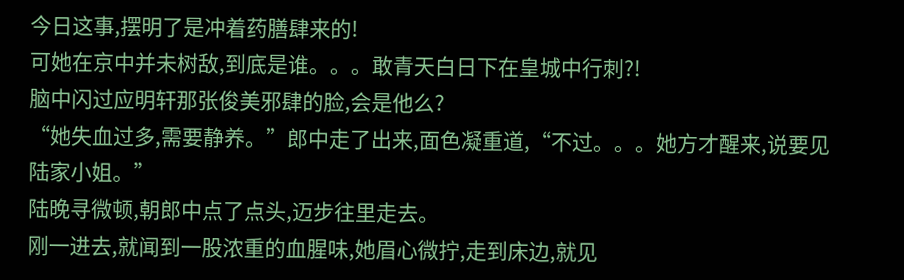今日这事,摆明了是冲着药膳肆来的!
可她在京中并未树敌,到底是谁。。。敢青天白日下在皇城中行刺?!
脑中闪过应明轩那张俊美邪肆的脸,会是他么?
“她失血过多,需要静养。”郎中走了出来,面色凝重道,“不过。。。她方才醒来,说要见陆家小姐。”
陆晚寻微顿,朝郎中点了点头,迈步往里走去。
刚一进去,就闻到一股浓重的血腥味,她眉心微拧,走到床边,就见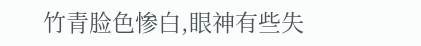竹青脸色惨白,眼神有些失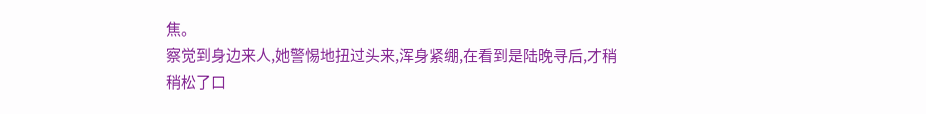焦。
察觉到身边来人,她警惕地扭过头来,浑身紧绷,在看到是陆晚寻后,才稍稍松了口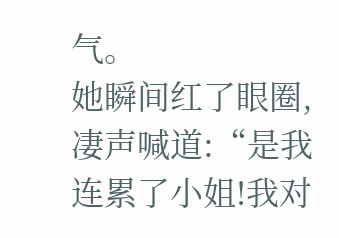气。
她瞬间红了眼圈,凄声喊道:“是我连累了小姐!我对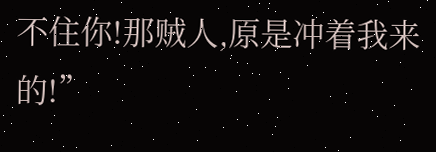不住你!那贼人,原是冲着我来的!”